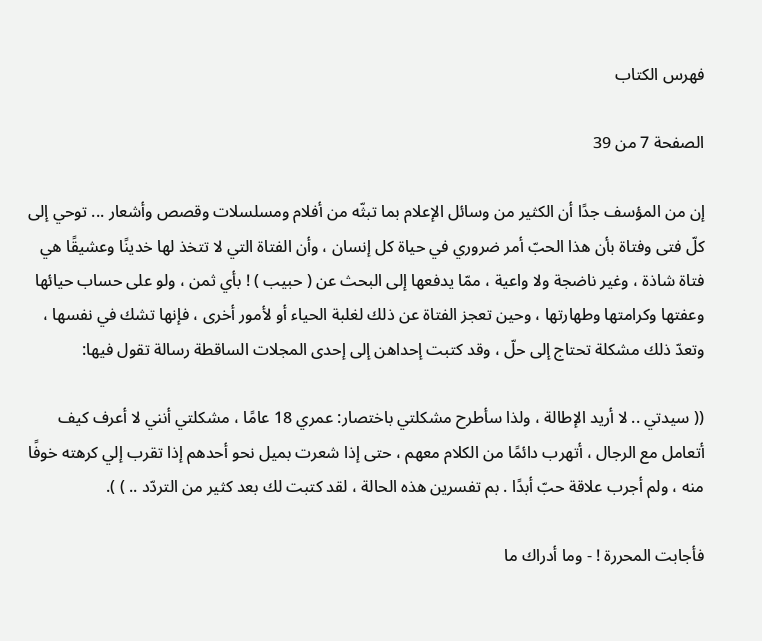فهرس الكتاب

الصفحة 7 من 39

إن من المؤسف جدًا أن الكثير من وسائل الإعلام بما تبثّه من أفلام ومسلسلات وقصص وأشعار ... توحي إلى كلّ فتى وفتاة بأن هذا الحبّ أمر ضروري في حياة كل إنسان ، وأن الفتاة التي لا تتخذ لها خدينًا وعشيقًا هي فتاة شاذة ، وغير ناضجة ولا واعية ، ممّا يدفعها إلى البحث عن ( حبيب ) ! بأي ثمن ، ولو على حساب حيائها وعفتها وكرامتها وطهارتها ، وحين تعجز الفتاة عن ذلك لغلبة الحياء أو لأمور أخرى ، فإنها تشك في نفسها ، وتعدّ ذلك مشكلة تحتاج إلى حلّ ، وقد كتبت إحداهن إلى إحدى المجلات الساقطة رسالة تقول فيها:

(( سيدتي .. لا أريد الإطالة ، ولذا سأطرح مشكلتي باختصار: عمري 18 عامًا ، مشكلتي أنني لا أعرف كيف أتعامل مع الرجال ، أتهرب دائمًا من الكلام معهم ، حتى إذا شعرت بميل نحو أحدهم إذا تقرب إلي كرهته خوفًا منه ، ولم أجرب علاقة حبّ أبدًا . بم تفسرين هذه الحالة ، لقد كتبت لك بعد كثير من التردّد .. ) ).

فأجابت المحررة ! - وما أدراك ما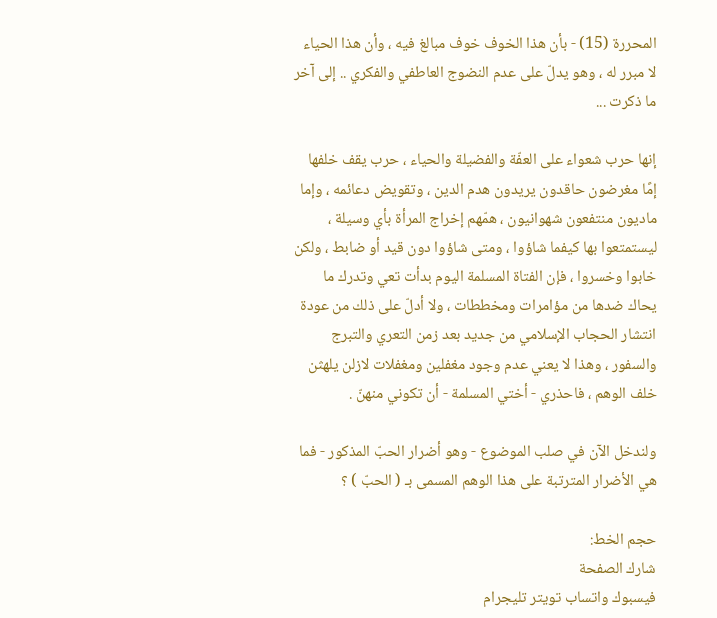المحررة (15) - بأن هذا الخوف خوف مبالغ فيه ، وأن هذا الحياء لا مبرر له ، وهو يدلّ على عدم النضوج العاطفي والفكري .. إلى آخر ما ذكرت ...

إنها حرب شعواء على العفّة والفضيلة والحياء ، حرب يقف خلفها إمًا مغرضون حاقدون يريدون هدم الدين ، وتقويض دعائمه ، وإما ماديون منتفعون شهوانيون ، همّهم إخراج المرأة بأي وسيلة ، ليستمتعوا بها كيفما شاؤوا ، ومتى شاؤوا دون قيد أو ضابط ، ولكن خابوا وخسروا ، فإن الفتاة المسلمة اليوم بدأت تعي وتدرك ما يحاك ضدها من مؤامرات ومخططات ، ولا أدلّ على ذلك من عودة انتشار الحجاب الإسلامي من جديد بعد زمن التعري والتبرج والسفور ، وهذا لا يعني عدم وجود مغفلين ومغفلات لازلن يلهثن خلف الوهم ، فاحذري - أختي المسلمة - أن تكوني منهنّ .

ولندخل الآن في صلب الموضوع - وهو أضرار الحبّ المذكور - فما هي الأضرار المترتبة على هذا الوهم المسمى بـ ( الحبّ ) ؟

حجم الخط:
شارك الصفحة
فيسبوك واتساب تويتر تليجرام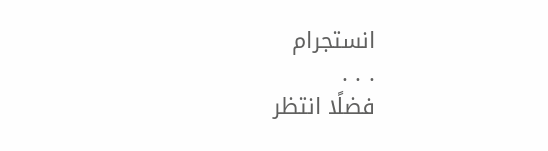انستجرام
. . .
فضلًا انتظر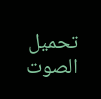تحميل الصوت